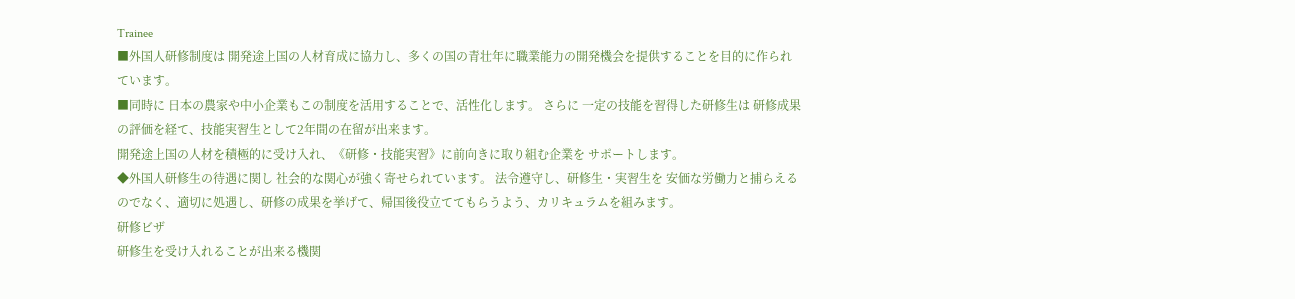Trainee
■外国人研修制度は 開発途上国の人材育成に協力し、多くの国の青壮年に職業能力の開発機会を提供することを目的に作られています。
■同時に 日本の農家や中小企業もこの制度を活用することで、活性化します。 さらに 一定の技能を習得した研修生は 研修成果の評価を経て、技能実習生として2年間の在留が出来ます。
開発途上国の人材を積極的に受け入れ、《研修・技能実習》に前向きに取り組む企業を サポートします。
◆外国人研修生の待遇に関し 社会的な関心が強く寄せられています。 法令遵守し、研修生・実習生を 安価な労働力と捕らえるのでなく、適切に処遇し、研修の成果を挙げて、帰国後役立ててもらうよう、カリキュラムを組みます。
研修ビザ
研修生を受け入れることが出来る機関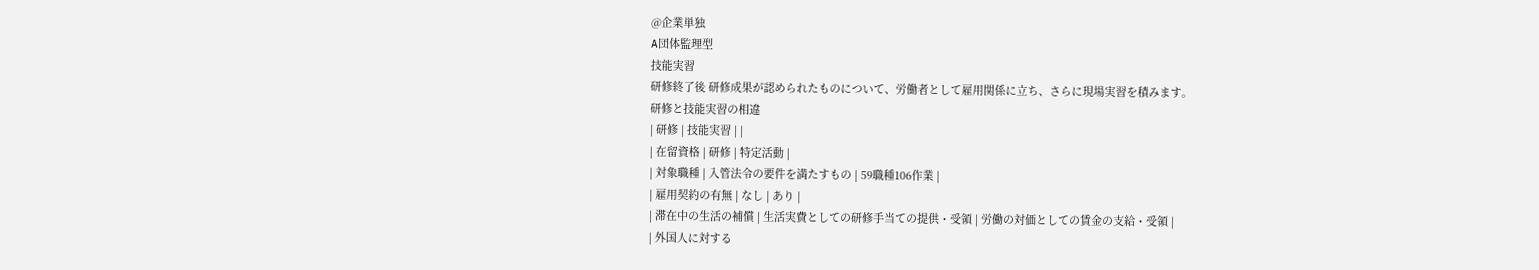@企業単独
A団体監理型
技能実習
研修終了後 研修成果が認められたものについて、労働者として雇用関係に立ち、さらに現場実習を積みます。
研修と技能実習の相違
| 研修 | 技能実習 | |
| 在留資格 | 研修 | 特定活動 |
| 対象職種 | 入管法令の要件を満たすもの | 59職種106作業 |
| 雇用契約の有無 | なし | あり |
| 滞在中の生活の補償 | 生活実費としての研修手当ての提供・受領 | 労働の対価としての賃金の支給・受領 |
| 外国人に対する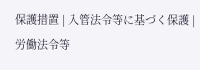保護措置 | 入管法令等に基づく保護 | 労働法令等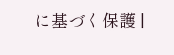に基づく保護 |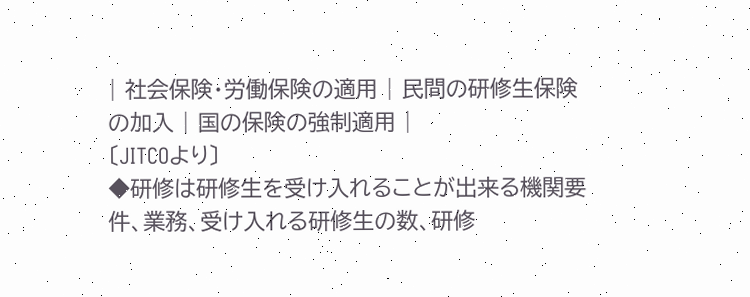| 社会保険・労働保険の適用 | 民間の研修生保険の加入 | 国の保険の強制適用 |
〔JITCOより〕
◆研修は研修生を受け入れることが出来る機関要件、業務、受け入れる研修生の数、研修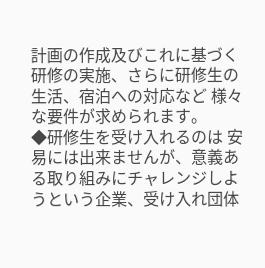計画の作成及びこれに基づく研修の実施、さらに研修生の生活、宿泊への対応など 様々な要件が求められます。
◆研修生を受け入れるのは 安易には出来ませんが、意義ある取り組みにチャレンジしようという企業、受け入れ団体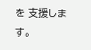を 支援します。